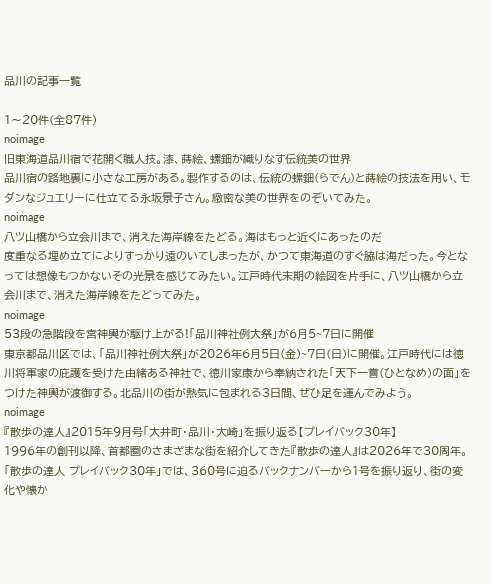品川の記事一覧

1〜20件(全87件)
noimage
旧東海道品川宿で花開く職人技。漆、蒔絵、螺鈿が織りなす伝統美の世界
品川宿の路地裏に小さな工房がある。製作するのは、伝統の螺鈿(らでん)と蒔絵の技法を用い、モダンなジュエリーに仕立てる永坂景子さん。緻密な美の世界をのぞいてみた。
noimage
八ツ山橋から立会川まで、消えた海岸線をたどる。海はもっと近くにあったのだ
度重なる埋め立てによりすっかり遠のいてしまったが、かつて東海道のすぐ脇は海だった。今となっては想像もつかないその光景を感じてみたい。江戸時代末期の絵図を片手に、八ツ山橋から立会川まで、消えた海岸線をたどってみた。
noimage
53段の急階段を宮神輿が駆け上がる!「品川神社例大祭」が6月5~7日に開催
東京都品川区では、「品川神社例大祭」が2026年6月5日(金)~7日(日)に開催。江戸時代には徳川将軍家の庇護を受けた由緒ある神社で、徳川家康から奉納された「天下一嘗(ひとなめ)の面」をつけた神輿が渡御する。北品川の街が熱気に包まれる3日間、ぜひ足を運んでみよう。
noimage
『散歩の達人』2015年9月号「大井町・品川・大崎」を振り返る【プレイバック30年】
1996年の創刊以降、首都圏のさまざまな街を紹介してきた『散歩の達人』は2026年で30周年。「散歩の達人 プレイバック30年」では、360号に迫るバックナンバーから1号を振り返り、街の変化や懐か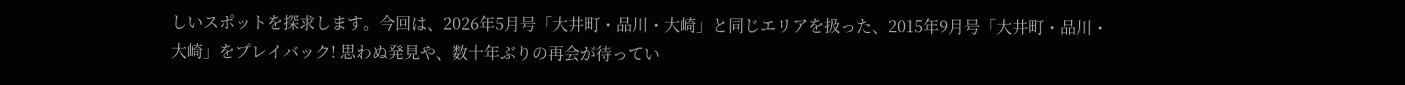しいスポットを探求します。今回は、2026年5月号「大井町・品川・大崎」と同じエリアを扱った、2015年9月号「大井町・品川・大崎」をプレイバック! 思わぬ発見や、数十年ぶりの再会が待ってい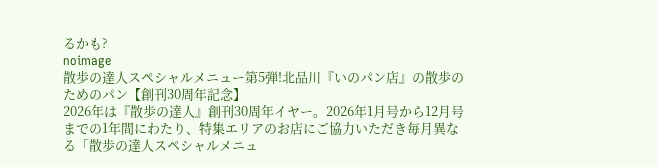るかも?
noimage
散歩の達人スペシャルメニュー第5弾!北品川『いのパン店』の散歩のためのパン【創刊30周年記念】
2026年は『散歩の達人』創刊30周年イヤー。2026年1月号から12月号までの1年間にわたり、特集エリアのお店にご協力いただき毎月異なる「散歩の達人スペシャルメニュ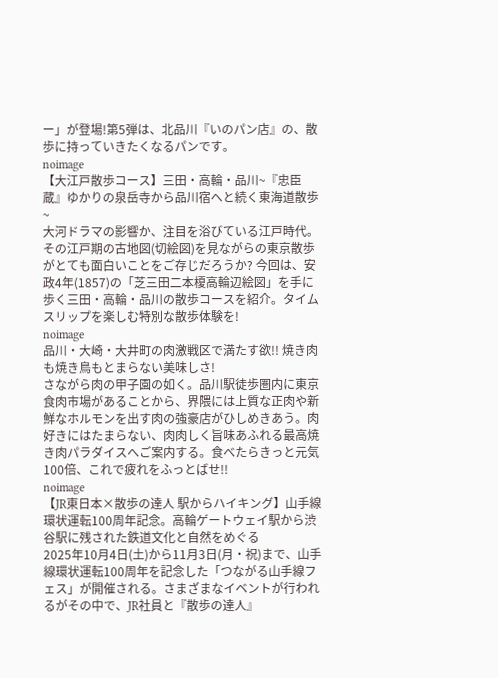ー」が登場!第5弾は、北品川『いのパン店』の、散歩に持っていきたくなるパンです。
noimage
【大江戸散歩コース】三田・高輪・品川~『忠臣蔵』ゆかりの泉岳寺から品川宿へと続く東海道散歩~
大河ドラマの影響か、注目を浴びている江戸時代。その江戸期の古地図(切絵図)を見ながらの東京散歩がとても面白いことをご存じだろうか? 今回は、安政4年(1857)の「芝三田二本榎高輪辺絵図」を手に歩く三田・高輪・品川の散歩コースを紹介。タイムスリップを楽しむ特別な散歩体験を!
noimage
品川・大崎・大井町の肉激戦区で満たす欲!! 焼き肉も焼き鳥もとまらない美味しさ!
さながら肉の甲子園の如く。品川駅徒歩圏内に東京食肉市場があることから、界隈には上質な正肉や新鮮なホルモンを出す肉の強豪店がひしめきあう。肉好きにはたまらない、肉肉しく旨味あふれる最高焼き肉パラダイスへご案内する。食べたらきっと元気100倍、これで疲れをふっとばせ!!
noimage
【JR東日本×散歩の達人 駅からハイキング】山手線環状運転100周年記念。高輪ゲートウェイ駅から渋谷駅に残された鉄道文化と自然をめぐる
2025年10月4日(土)から11月3日(月・祝)まで、山手線環状運転100周年を記念した「つながる山手線フェス」が開催される。さまざまなイベントが行われるがその中で、JR社員と『散歩の達人』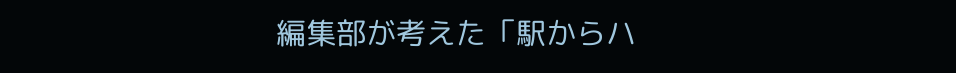編集部が考えた「駅からハ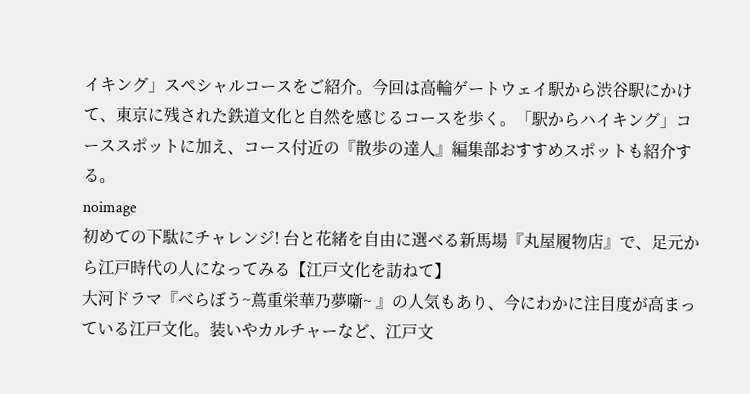イキング」スペシャルコースをご紹介。今回は高輪ゲートウェイ駅から渋谷駅にかけて、東京に残された鉄道文化と自然を感じるコースを歩く。「駅からハイキング」コーススポットに加え、コース付近の『散歩の達人』編集部おすすめスポットも紹介する。
noimage
初めての下駄にチャレンジ! 台と花緒を自由に選べる新馬場『丸屋履物店』で、足元から江戸時代の人になってみる【江戸文化を訪ねて】
大河ドラマ『べらぼう~蔦重栄華乃夢噺~ 』の人気もあり、今にわかに注目度が高まっている江戸文化。装いやカルチャーなど、江戸文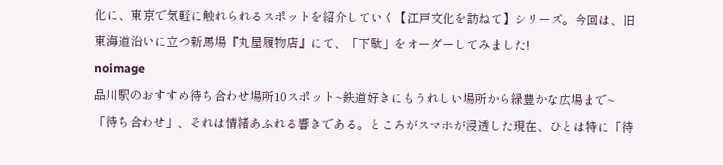化に、東京で気軽に触れられるスポットを紹介していく【江戸文化を訪ねて】シリーズ。今回は、旧東海道沿いに立つ新馬場『丸屋履物店』にて、「下駄」をオーダーしてみました!
noimage
品川駅のおすすめ待ち合わせ場所10スポット~鉄道好きにもうれしい場所から緑豊かな広場まで~
「待ち合わせ」、それは情緒あふれる響きである。ところがスマホが浸透した現在、ひとは特に「待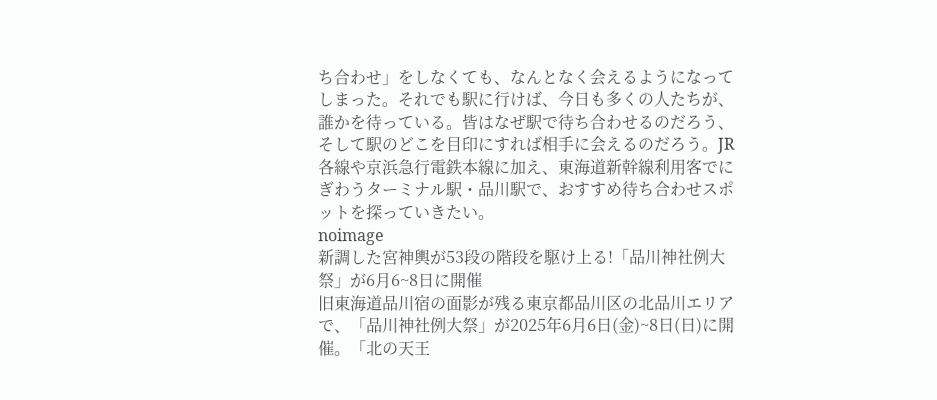ち合わせ」をしなくても、なんとなく会えるようになってしまった。それでも駅に行けば、今日も多くの人たちが、誰かを待っている。皆はなぜ駅で待ち合わせるのだろう、そして駅のどこを目印にすれば相手に会えるのだろう。JR各線や京浜急行電鉄本線に加え、東海道新幹線利用客でにぎわうターミナル駅・品川駅で、おすすめ待ち合わせスポットを探っていきたい。
noimage
新調した宮神輿が53段の階段を駆け上る!「品川神社例大祭」が6月6~8日に開催
旧東海道品川宿の面影が残る東京都品川区の北品川エリアで、「品川神社例大祭」が2025年6月6日(金)~8日(日)に開催。「北の天王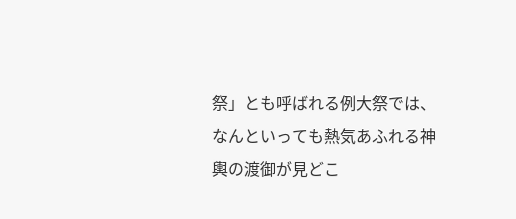祭」とも呼ばれる例大祭では、なんといっても熱気あふれる神輿の渡御が見どこ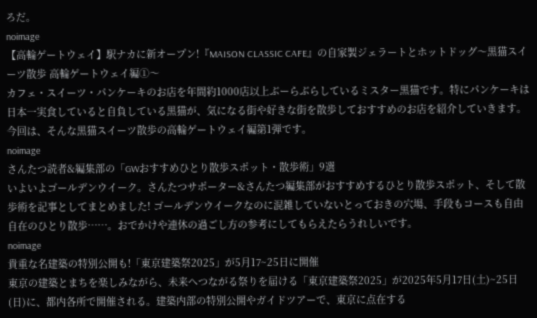ろだ。
noimage
【高輪ゲートウェイ】駅ナカに新オープン!『MAISON CLASSIC CAFE』の自家製ジェラートとホットドッグ〜黒猫スイーツ散歩 高輪ゲートウェイ編①〜
カフェ・スイーツ・パンケーキのお店を年間約1000店以上ぶーらぶらしているミスター黒猫です。特にパンケーキは日本一実食していると自負している黒猫が、気になる街や好きな街を散歩しておすすめのお店を紹介していきます。今回は、そんな黒猫スイーツ散歩の高輪ゲートウェイ編第1弾です。
noimage
さんたつ読者&編集部の「GWおすすめひとり散歩スポット・散歩術」9選
いよいよゴールデンウイーク。さんたつサポーター&さんたつ編集部がおすすめするひとり散歩スポット、そして散歩術を記事としてまとめました! ゴールデンウイークなのに混雑していないとっておきの穴場、手段もコースも自由自在のひとり散歩……。おでかけや連休の過ごし方の参考にしてもらえたらうれしいです。
noimage
貴重な名建築の特別公開も!「東京建築祭2025」が5月17~25日に開催
東京の建築とまちを楽しみながら、未来へつながる祭りを届ける「東京建築祭2025」が2025年5月17日(土)~25日(日)に、都内各所で開催される。建築内部の特別公開やガイドツアーで、東京に点在する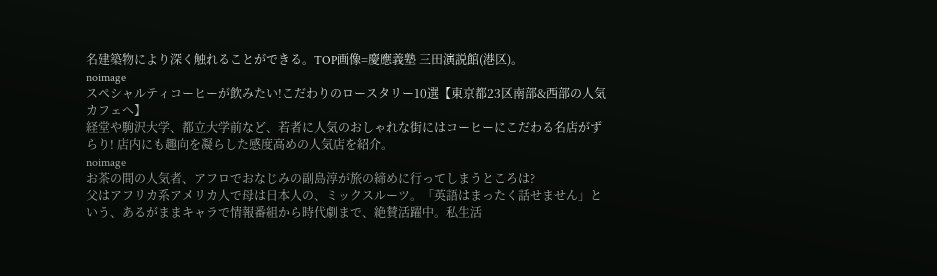名建築物により深く触れることができる。TOP画像=慶應義塾 三田演説館(港区)。
noimage
スペシャルティコーヒーが飲みたい!こだわりのロースタリー10選【東京都23区南部&西部の人気カフェへ】
経堂や駒沢大学、都立大学前など、若者に人気のおしゃれな街にはコーヒーにこだわる名店がずらり! 店内にも趣向を凝らした感度高めの人気店を紹介。
noimage
お茶の間の人気者、アフロでおなじみの副島淳が旅の締めに行ってしまうところは?
父はアフリカ系アメリカ人で母は日本人の、ミックスルーツ。「英語はまったく話せません」という、あるがままキャラで情報番組から時代劇まで、絶賛活躍中。私生活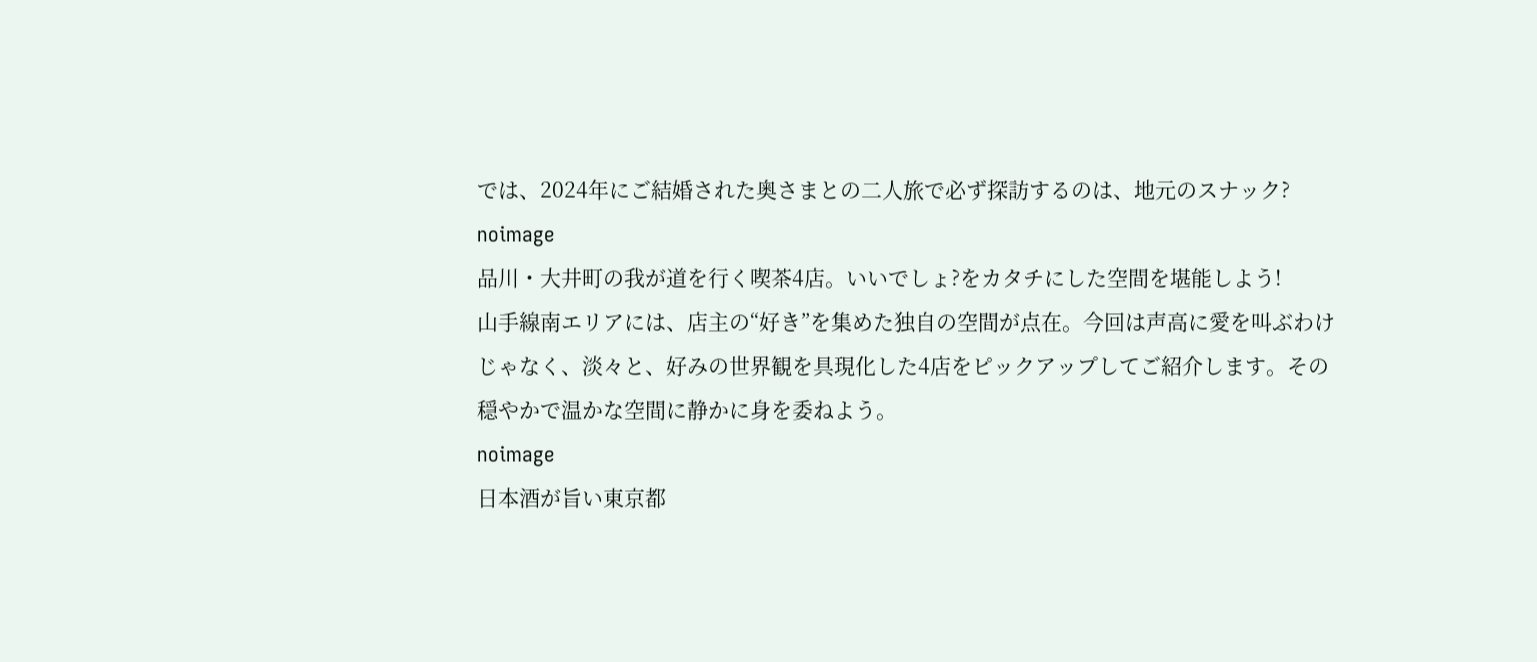では、2024年にご結婚された奥さまとの二人旅で必ず探訪するのは、地元のスナック?
noimage
品川・大井町の我が道を行く喫茶4店。いいでしょ?をカタチにした空間を堪能しよう!
山手線南エリアには、店主の“好き”を集めた独自の空間が点在。今回は声高に愛を叫ぶわけじゃなく、淡々と、好みの世界観を具現化した4店をピックアップしてご紹介します。その穏やかで温かな空間に静かに身を委ねよう。
noimage
日本酒が旨い東京都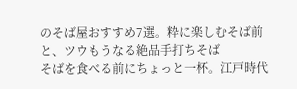のそば屋おすすめ7選。粋に楽しむそば前と、ツウもうなる絶品手打ちそば
そばを食べる前にちょっと一杯。江戸時代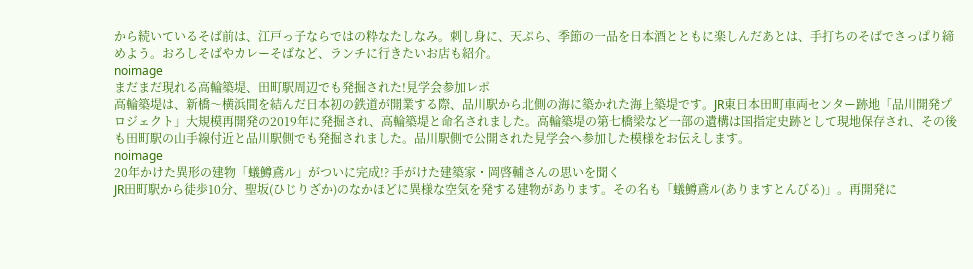から続いているそば前は、江戸っ子ならではの粋なたしなみ。刺し身に、天ぷら、季節の一品を日本酒とともに楽しんだあとは、手打ちのそばでさっぱり締めよう。おろしそばやカレーそばなど、ランチに行きたいお店も紹介。
noimage
まだまだ現れる高輪築堤、田町駅周辺でも発掘された!見学会参加レポ
高輪築堤は、新橋〜横浜間を結んだ日本初の鉄道が開業する際、品川駅から北側の海に築かれた海上築堤です。JR東日本田町車両センター跡地「品川開発プロジェクト」大規模再開発の2019年に発掘され、高輪築堤と命名されました。高輪築堤の第七橋梁など一部の遺構は国指定史跡として現地保存され、その後も田町駅の山手線付近と品川駅側でも発掘されました。品川駅側で公開された見学会へ参加した模様をお伝えします。
noimage
20年かけた異形の建物「蟻鱒鳶ル」がついに完成!? 手がけた建築家・岡啓輔さんの思いを聞く
JR田町駅から徒歩10分、聖坂(ひじりざか)のなかほどに異様な空気を発する建物があります。その名も「蟻鱒鳶ル(ありますとんびる)」。再開発に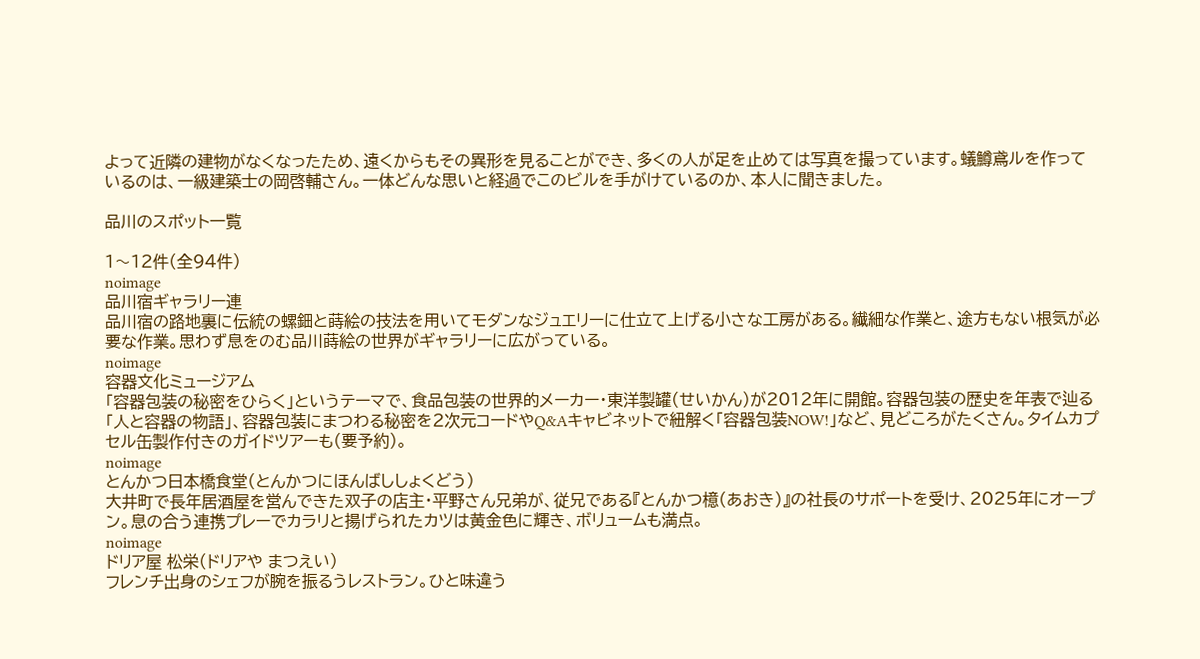よって近隣の建物がなくなったため、遠くからもその異形を見ることができ、多くの人が足を止めては写真を撮っています。蟻鱒鳶ルを作っているのは、一級建築士の岡啓輔さん。一体どんな思いと経過でこのビルを手がけているのか、本人に聞きました。

品川のスポット一覧

1〜12件(全94件)
noimage
品川宿ギャラリー連
品川宿の路地裏に伝統の螺鈿と蒔絵の技法を用いてモダンなジュエリーに仕立て上げる小さな工房がある。繊細な作業と、途方もない根気が必要な作業。思わず息をのむ品川蒔絵の世界がギャラリーに広がっている。
noimage
容器文化ミュージアム
「容器包装の秘密をひらく」というテーマで、食品包装の世界的メーカー・東洋製罐(せいかん)が2012年に開館。容器包装の歴史を年表で辿る「人と容器の物語」、容器包装にまつわる秘密を2次元コードやQ&Aキャビネットで紐解く「容器包装NOW!」など、見どころがたくさん。タイムカプセル缶製作付きのガイドツアーも(要予約)。
noimage
とんかつ日本橋食堂(とんかつにほんばししょくどう)
大井町で長年居酒屋を営んできた双子の店主・平野さん兄弟が、従兄である『とんかつ檍(あおき)』の社長のサポートを受け、2025年にオープン。息の合う連携プレーでカラリと揚げられたカツは黄金色に輝き、ボリュームも満点。
noimage
ドリア屋 松栄(ドリアや まつえい)
フレンチ出身のシェフが腕を振るうレストラン。ひと味違う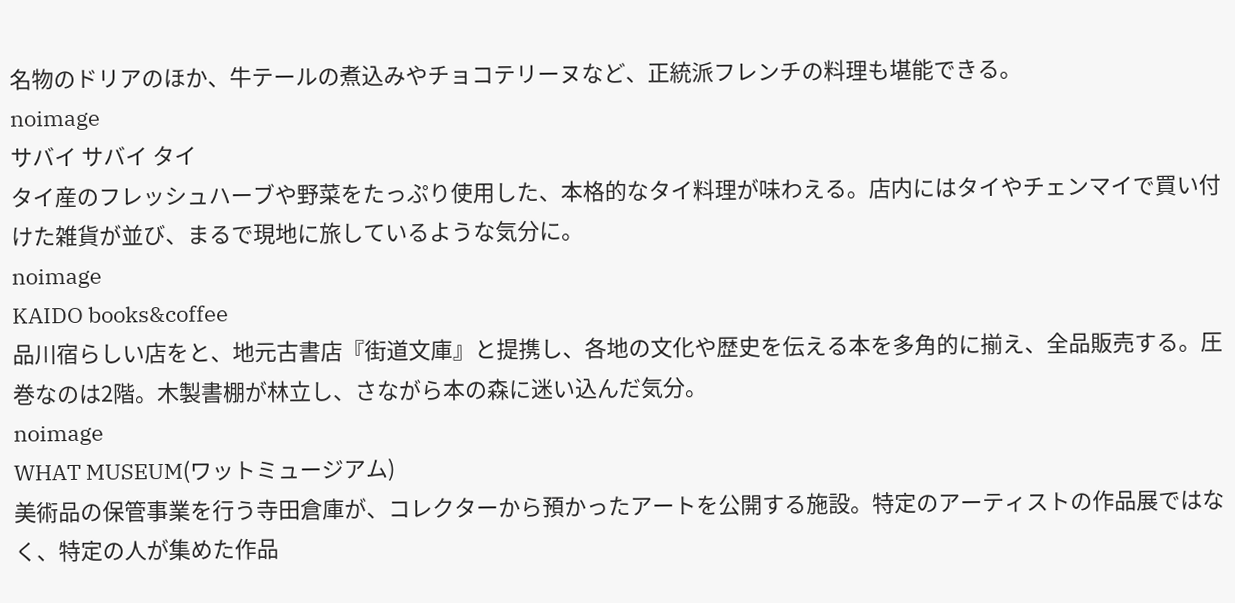名物のドリアのほか、牛テールの煮込みやチョコテリーヌなど、正統派フレンチの料理も堪能できる。
noimage
サバイ サバイ タイ
タイ産のフレッシュハーブや野菜をたっぷり使用した、本格的なタイ料理が味わえる。店内にはタイやチェンマイで買い付けた雑貨が並び、まるで現地に旅しているような気分に。
noimage
KAIDO books&coffee
品川宿らしい店をと、地元古書店『街道文庫』と提携し、各地の文化や歴史を伝える本を多角的に揃え、全品販売する。圧巻なのは2階。木製書棚が林立し、さながら本の森に迷い込んだ気分。
noimage
WHAT MUSEUM(ワットミュージアム)
美術品の保管事業を行う寺田倉庫が、コレクターから預かったアートを公開する施設。特定のアーティストの作品展ではなく、特定の人が集めた作品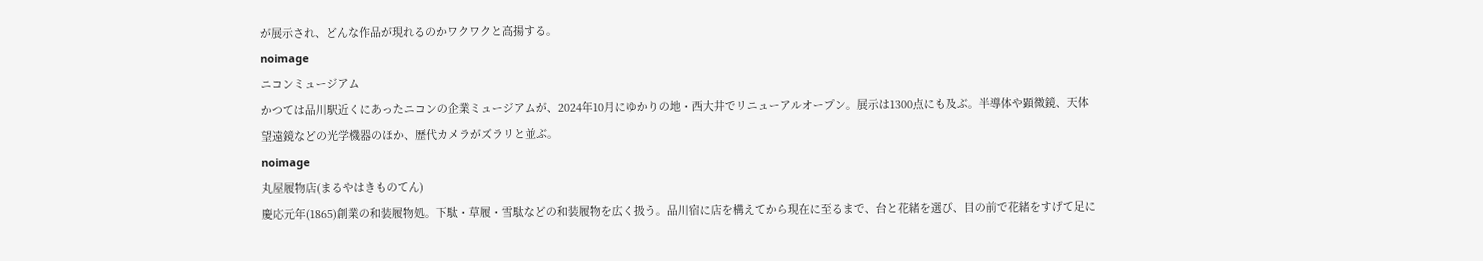が展示され、どんな作品が現れるのかワクワクと高揚する。
noimage
ニコンミュージアム
かつては品川駅近くにあったニコンの企業ミュージアムが、2024年10月にゆかりの地・西大井でリニューアルオープン。展示は1300点にも及ぶ。半導体や顕微鏡、天体望遠鏡などの光学機器のほか、歴代カメラがズラリと並ぶ。
noimage
丸屋履物店(まるやはきものてん)
慶応元年(1865)創業の和装履物処。下駄・草履・雪駄などの和装履物を広く扱う。品川宿に店を構えてから現在に至るまで、台と花緒を選び、目の前で花緒をすげて足に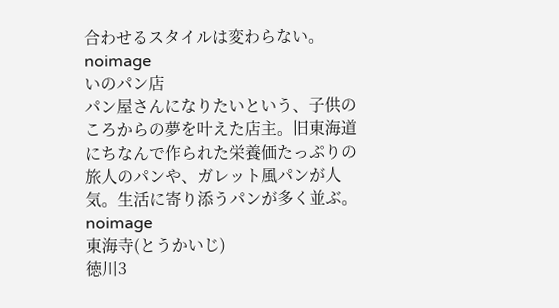合わせるスタイルは変わらない。
noimage
いのパン店
パン屋さんになりたいという、子供のころからの夢を叶えた店主。旧東海道にちなんで作られた栄養価たっぷりの旅人のパンや、ガレット風パンが人気。生活に寄り添うパンが多く並ぶ。
noimage
東海寺(とうかいじ)
徳川3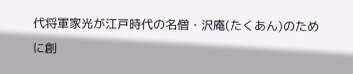代将軍家光が江戸時代の名僧・沢庵(たくあん)のために創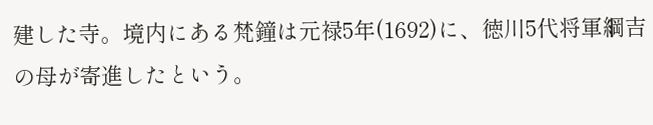建した寺。境内にある梵鐘は元禄5年(1692)に、徳川5代将軍綱吉の母が寄進したという。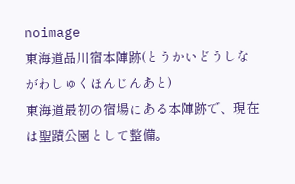noimage
東海道品川宿本陣跡(とうかいどうしながわしゅくほんじんあと)
東海道最初の宿場にある本陣跡で、現在は聖蹟公園として整備。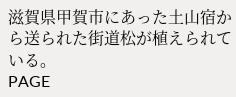滋賀県甲賀市にあった土山宿から送られた街道松が植えられている。
PAGE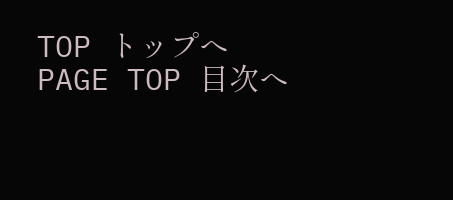TOP トップへ PAGE TOP 目次へ